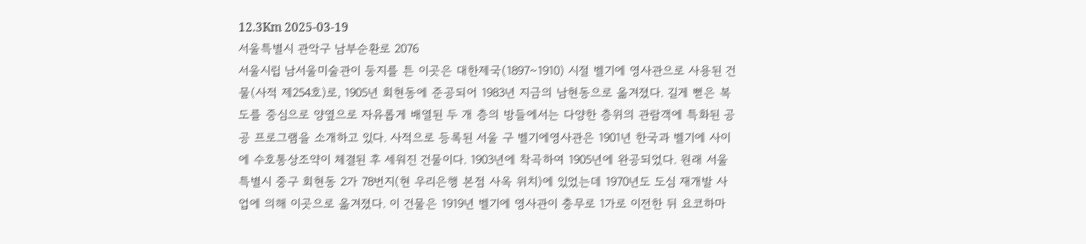12.3Km 2025-03-19
서울특별시 관악구 남부순환로 2076
서울시립 남서울미술관이 둥지를 튼 이곳은 대한제국(1897~1910) 시절 벨기에 영사관으로 사용된 건물(사적 제254호)로, 1905년 회현동에 준공되어 1983년 지금의 남현동으로 옮겨졌다. 길게 뻗은 복도를 중심으로 양옆으로 자유롭게 배열된 두 개 층의 방들에서는 다양한 층위의 관람객에 특화된 공공 프로그램을 소개하고 있다. 사적으로 등록된 서울 구 벨기에영사관은 1901년 한국과 벨기에 사이에 수호통상조약이 체결된 후 세워진 건물이다. 1903년에 착곡하여 1905년에 완공되었다. 원래 서울특별시 중구 회현동 2가 78번지(현 우리은행 본점 사옥 위치)에 있었는데 1970년도 도심 재개발 사업에 의해 이곳으로 옮겨졌다. 이 건물은 1919년 벨기에 영사관이 충무로 1가로 이전한 뒤 요코하마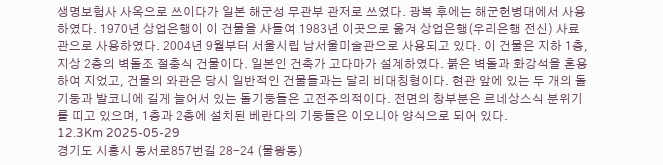생명보험사 사옥으로 쓰이다가 일본 해군성 무관부 관저로 쓰였다. 광복 후에는 해군헌병대에서 사용하였다. 1970년 상업은행이 이 건물을 사들여 1983년 이곳으로 옮겨 상업은행(우리은행 전신) 사료관으로 사용하였다. 2004년 9월부터 서울시립 남서울미술관으로 사용되고 있다. 이 건물은 지하 1층, 지상 2층의 벽돌조 절충식 건물이다. 일본인 건축가 고다마가 설계하였다. 붉은 벽돌과 화강석을 혼용하여 지었고, 건물의 와관은 당시 일반적인 건물들과는 달리 비대칭형이다. 현관 앞에 있는 두 개의 돌기둥과 발코니에 길게 늘어서 있는 돌기둥들은 고전주의적이다. 전면의 창부분은 르네상스식 분위기를 띠고 있으며, 1층과 2층에 설치된 베란다의 기둥들은 이오니아 양식으로 되어 있다.
12.3Km 2025-05-29
경기도 시흥시 동서로857번길 28-24 (물왕동)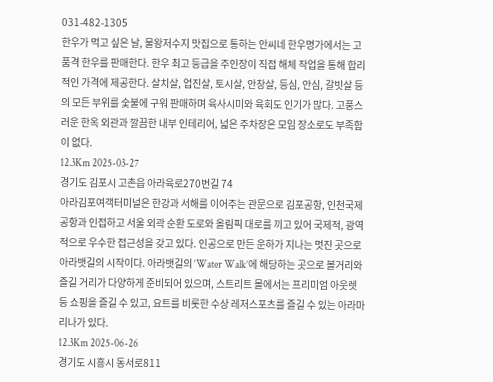031-482-1305
한우가 먹고 싶은 날, 물왕저수지 맛집으로 통하는 안씨네 한우명가에서는 고품격 한우를 판매한다. 한우 최고 등급을 주인장이 직접 해체 작업을 통해 합리적인 가격에 제공한다. 살치살, 업진살, 토시살, 안창살, 등심, 안심, 갈빗살 등의 모든 부위를 숯불에 구워 판매하며 육사시미와 육회도 인기가 많다. 고풍스러운 한옥 외관과 깔끔한 내부 인테리어, 넓은 주차장은 모임 장소로도 부족함이 없다.
12.3Km 2025-03-27
경기도 김포시 고촌읍 아라육로270번길 74
아라김포여객터미널은 한강과 서해를 이어주는 관문으로 김포공항, 인천국제공항과 인접하고 서울 외곽 순환 도로와 올림픽 대로를 끼고 있어 국제적, 광역적으로 우수한 접근성을 갖고 있다. 인공으로 만든 운하가 지나는 멋진 곳으로 아라뱃길의 시작이다. 아라뱃길의 ‘Water Walk’에 해당하는 곳으로 볼거리와 즐길 거리가 다양하게 준비되어 있으며, 스트리트 몰에서는 프리미엄 아웃렛 등 쇼핑을 즐길 수 있고, 요트를 비롯한 수상 레저스포츠를 즐길 수 있는 아라마리나가 있다.
12.3Km 2025-06-26
경기도 시흥시 동서로811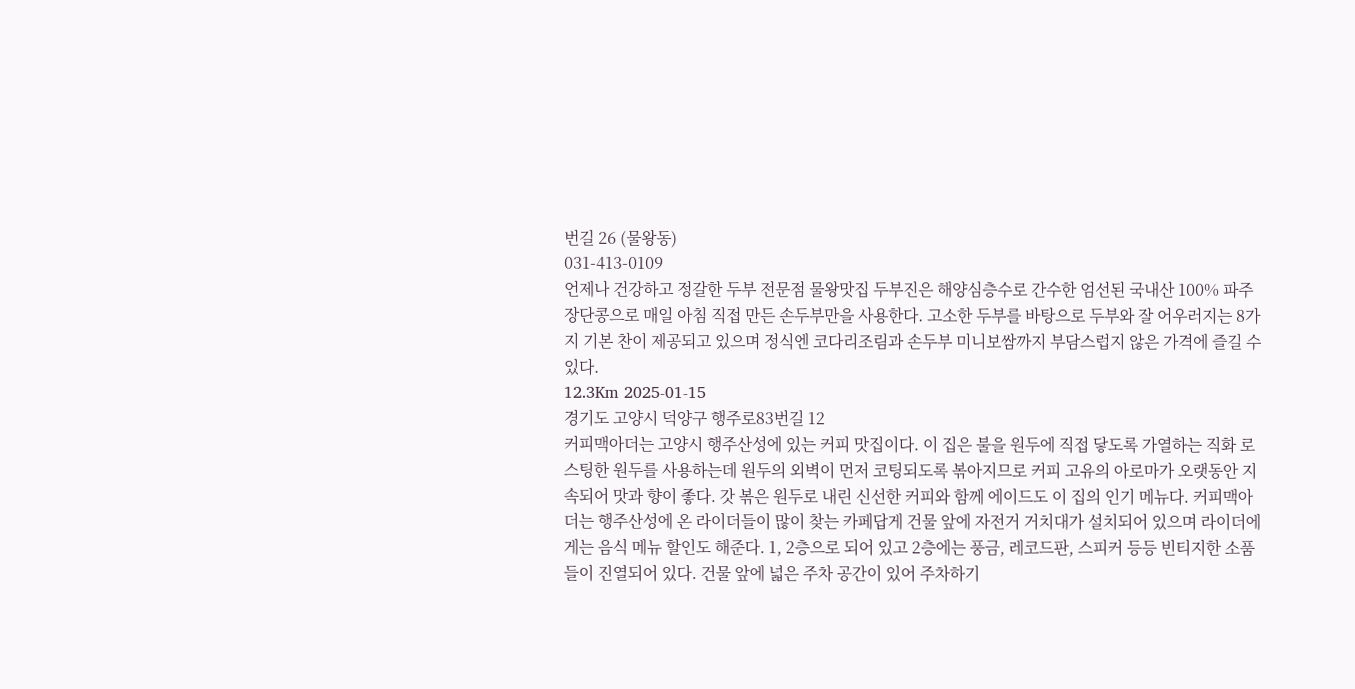번길 26 (물왕동)
031-413-0109
언제나 건강하고 정갈한 두부 전문점 물왕맛집 두부진은 해양심층수로 간수한 엄선된 국내산 100% 파주 장단콩으로 매일 아침 직접 만든 손두부만을 사용한다. 고소한 두부를 바탕으로 두부와 잘 어우러지는 8가지 기본 찬이 제공되고 있으며 정식엔 코다리조림과 손두부 미니보쌈까지 부담스럽지 않은 가격에 즐길 수 있다.
12.3Km 2025-01-15
경기도 고양시 덕양구 행주로83번길 12
커피맥아더는 고양시 행주산성에 있는 커피 맛집이다. 이 집은 불을 원두에 직접 닿도록 가열하는 직화 로스팅한 원두를 사용하는데 원두의 외벽이 먼저 코팅되도록 볶아지므로 커피 고유의 아로마가 오랫동안 지속되어 맛과 향이 좋다. 갓 볶은 원두로 내린 신선한 커피와 함께 에이드도 이 집의 인기 메뉴다. 커피맥아더는 행주산성에 온 라이더들이 많이 찾는 카페답게 건물 앞에 자전거 거치대가 설치되어 있으며 라이더에게는 음식 메뉴 할인도 해준다. 1, 2층으로 되어 있고 2층에는 풍금, 레코드판, 스피커 등등 빈티지한 소품들이 진열되어 있다. 건물 앞에 넓은 주차 공간이 있어 주차하기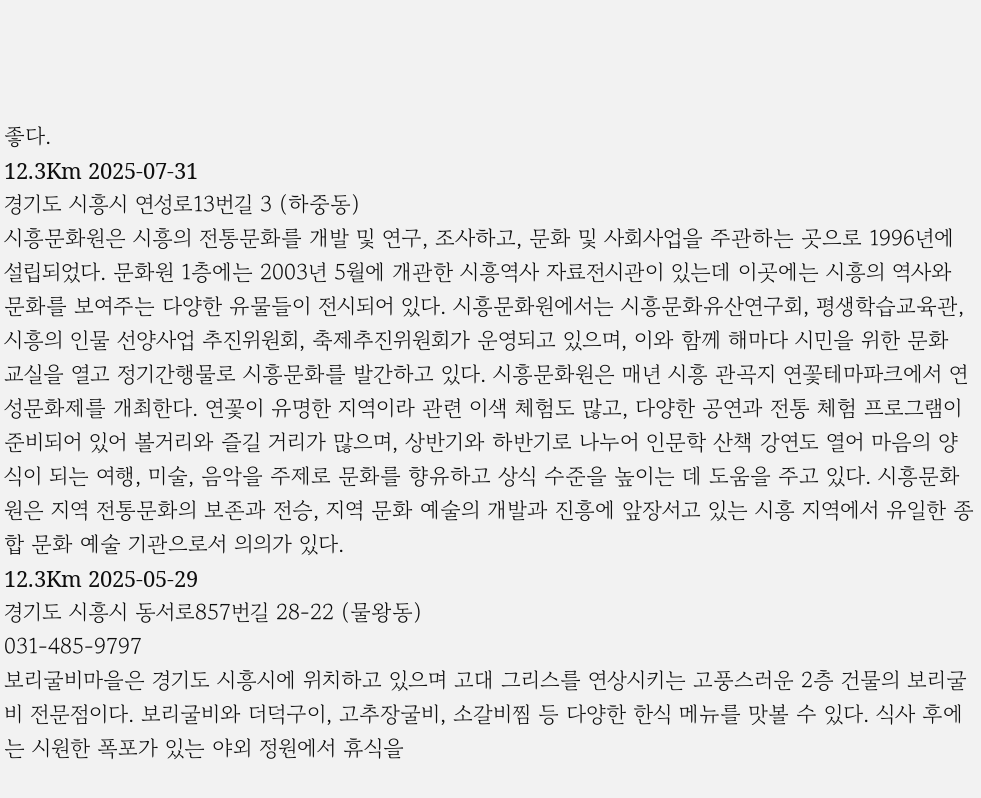좋다.
12.3Km 2025-07-31
경기도 시흥시 연성로13번길 3 (하중동)
시흥문화원은 시흥의 전통문화를 개발 및 연구, 조사하고, 문화 및 사회사업을 주관하는 곳으로 1996년에 설립되었다. 문화원 1층에는 2003년 5월에 개관한 시흥역사 자료전시관이 있는데 이곳에는 시흥의 역사와 문화를 보여주는 다양한 유물들이 전시되어 있다. 시흥문화원에서는 시흥문화유산연구회, 평생학습교육관, 시흥의 인물 선양사업 추진위원회, 축제추진위원회가 운영되고 있으며, 이와 함께 해마다 시민을 위한 문화 교실을 열고 정기간행물로 시흥문화를 발간하고 있다. 시흥문화원은 매년 시흥 관곡지 연꽃테마파크에서 연성문화제를 개최한다. 연꽃이 유명한 지역이라 관련 이색 체험도 많고, 다양한 공연과 전통 체험 프로그램이 준비되어 있어 볼거리와 즐길 거리가 많으며, 상반기와 하반기로 나누어 인문학 산책 강연도 열어 마음의 양식이 되는 여행, 미술, 음악을 주제로 문화를 향유하고 상식 수준을 높이는 데 도움을 주고 있다. 시흥문화원은 지역 전통문화의 보존과 전승, 지역 문화 예술의 개발과 진흥에 앞장서고 있는 시흥 지역에서 유일한 종합 문화 예술 기관으로서 의의가 있다.
12.3Km 2025-05-29
경기도 시흥시 동서로857번길 28-22 (물왕동)
031-485-9797
보리굴비마을은 경기도 시흥시에 위치하고 있으며 고대 그리스를 연상시키는 고풍스러운 2층 건물의 보리굴비 전문점이다. 보리굴비와 더덕구이, 고추장굴비, 소갈비찜 등 다양한 한식 메뉴를 맛볼 수 있다. 식사 후에는 시원한 폭포가 있는 야외 정원에서 휴식을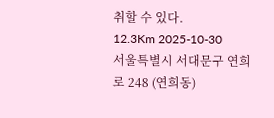취할 수 있다.
12.3Km 2025-10-30
서울특별시 서대문구 연희로 248 (연희동)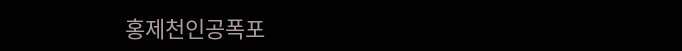홍제천인공폭포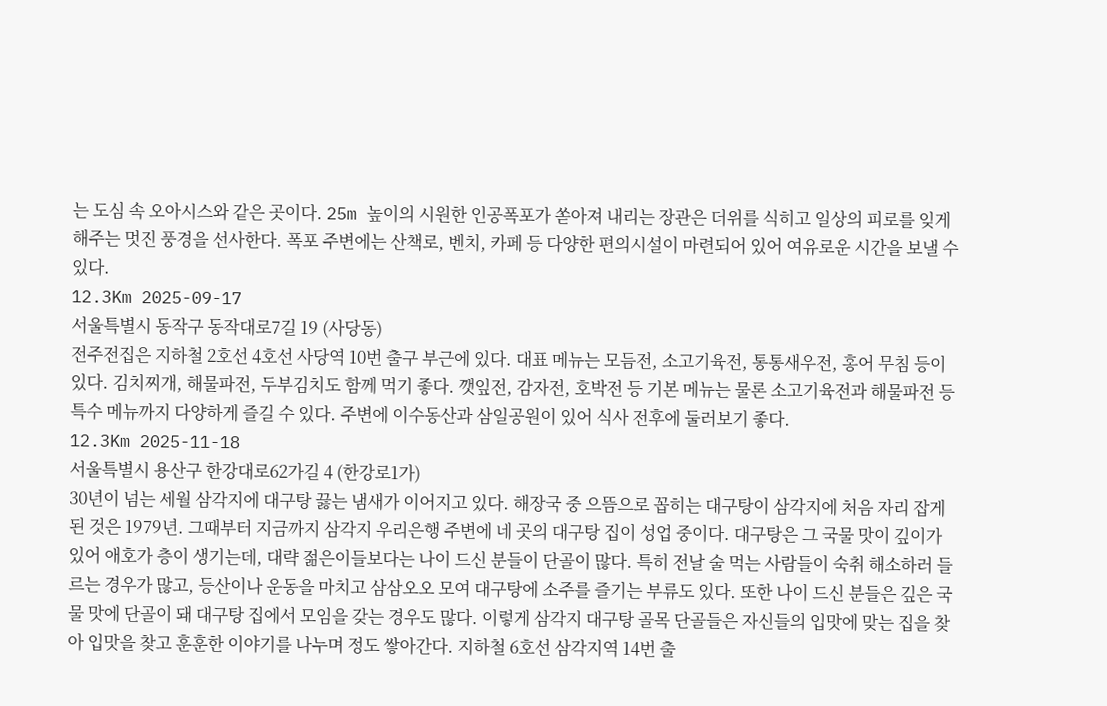는 도심 속 오아시스와 같은 곳이다. 25m 높이의 시원한 인공폭포가 쏟아져 내리는 장관은 더위를 식히고 일상의 피로를 잊게 해주는 멋진 풍경을 선사한다. 폭포 주변에는 산책로, 벤치, 카페 등 다양한 편의시설이 마련되어 있어 여유로운 시간을 보낼 수 있다.
12.3Km 2025-09-17
서울특별시 동작구 동작대로7길 19 (사당동)
전주전집은 지하철 2호선 4호선 사당역 10번 출구 부근에 있다. 대표 메뉴는 모듬전, 소고기육전, 통통새우전, 홍어 무침 등이 있다. 김치찌개, 해물파전, 두부김치도 함께 먹기 좋다. 깻잎전, 감자전, 호박전 등 기본 메뉴는 물론 소고기육전과 해물파전 등 특수 메뉴까지 다양하게 즐길 수 있다. 주변에 이수동산과 삼일공원이 있어 식사 전후에 둘러보기 좋다.
12.3Km 2025-11-18
서울특별시 용산구 한강대로62가길 4 (한강로1가)
30년이 넘는 세월 삼각지에 대구탕 끓는 냄새가 이어지고 있다. 해장국 중 으뜸으로 꼽히는 대구탕이 삼각지에 처음 자리 잡게 된 것은 1979년. 그때부터 지금까지 삼각지 우리은행 주변에 네 곳의 대구탕 집이 성업 중이다. 대구탕은 그 국물 맛이 깊이가 있어 애호가 층이 생기는데, 대략 젊은이들보다는 나이 드신 분들이 단골이 많다. 특히 전날 술 먹는 사람들이 숙취 해소하러 들르는 경우가 많고, 등산이나 운동을 마치고 삼삼오오 모여 대구탕에 소주를 즐기는 부류도 있다. 또한 나이 드신 분들은 깊은 국물 맛에 단골이 돼 대구탕 집에서 모임을 갖는 경우도 많다. 이렇게 삼각지 대구탕 골목 단골들은 자신들의 입맛에 맞는 집을 찾아 입맛을 찾고 훈훈한 이야기를 나누며 정도 쌓아간다. 지하철 6호선 삼각지역 14번 출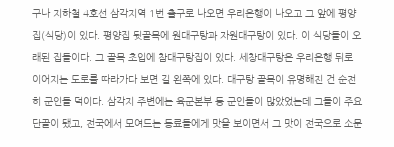구나 지하철 4호선 삼각지역 1번 출구로 나오면 우리은행이 나오고 그 앞에 평양집(식당)이 있다. 평양집 뒷골목에 원대구탕과 자원대구탕이 있다. 이 식당들이 오래된 집들이다. 그 골목 초입에 참대구탕집이 있다. 세창대구탕은 우리은행 뒤로 이어지는 도로를 따라가다 보면 길 왼쪽에 있다. 대구탕 골목이 유명해진 건 순전히 군인들 덕이다. 삼각지 주변에는 육군본부 등 군인들이 많았었는데 그들이 주요 단골이 됐고, 전국에서 모여드는 동료들에게 맛을 보이면서 그 맛이 전국으로 소문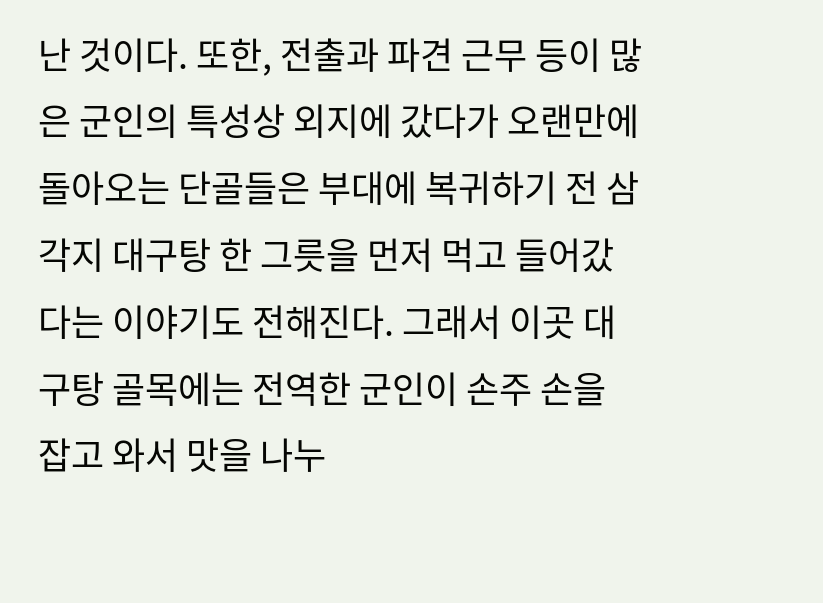난 것이다. 또한, 전출과 파견 근무 등이 많은 군인의 특성상 외지에 갔다가 오랜만에 돌아오는 단골들은 부대에 복귀하기 전 삼각지 대구탕 한 그릇을 먼저 먹고 들어갔다는 이야기도 전해진다. 그래서 이곳 대구탕 골목에는 전역한 군인이 손주 손을 잡고 와서 맛을 나누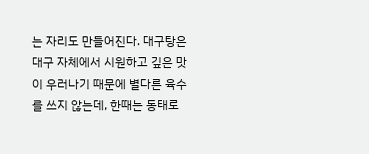는 자리도 만들어진다. 대구탕은 대구 자체에서 시원하고 깊은 맛이 우러나기 때문에 별다른 육수를 쓰지 않는데, 한때는 동태로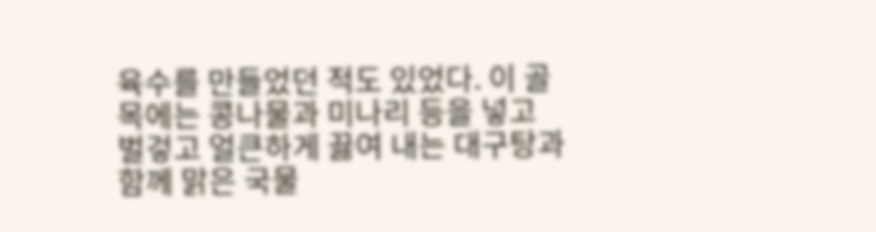육수를 만들었던 적도 있었다. 이 골목에는 콩나물과 미나리 등을 넣고 벌겋고 얼큰하게 끓여 내는 대구탕과 함께 맑은 국물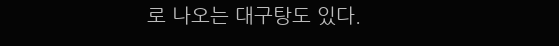로 나오는 대구탕도 있다.